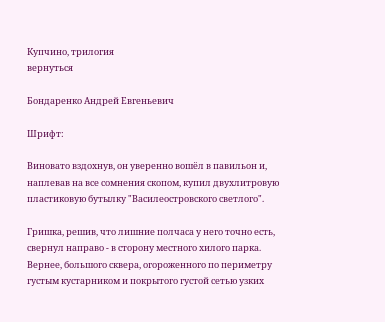Купчино, трилогия
вернуться

Бондаренко Андрей Евгеньевич

Шрифт:

Виновато вздохнув, он уверенно вошёл в павильон и, наплевав на все сомнения скопом, купил двухлитровую пластиковую бутылку "Василеостровского светлого".

Гришка, решив, что лишние полчаса у него точно есть, свернул направо - в сторону местного хилого парка. Вернее, большого сквера, огороженного по периметру густым кустарником и покрытого густой сетью узких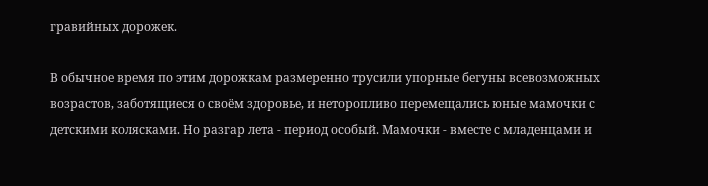гравийных дорожек.

В обычное время по этим дорожкам размеренно трусили упорные бегуны всевозможных возрастов, заботящиеся о своём здоровье, и неторопливо перемещались юные мамочки с детскими колясками. Но разгар лета - период особый. Мамочки - вместе с младенцами и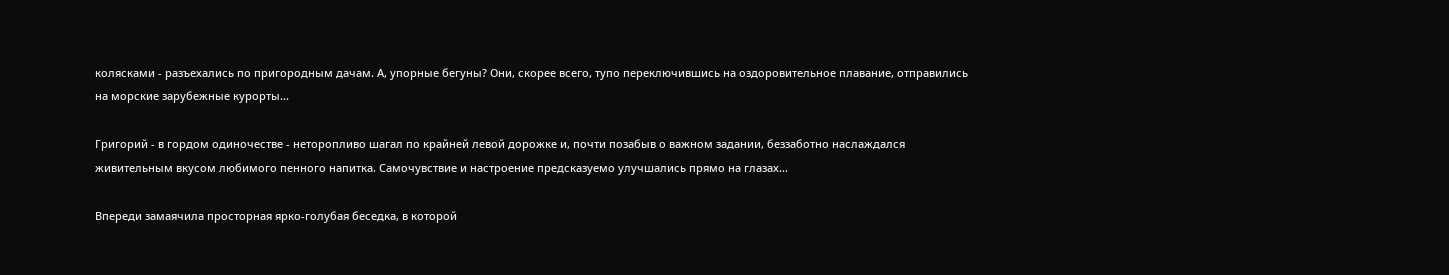колясками - разъехались по пригородным дачам. А, упорные бегуны? Они, скорее всего, тупо переключившись на оздоровительное плавание, отправились на морские зарубежные курорты...

Григорий - в гордом одиночестве - неторопливо шагал по крайней левой дорожке и, почти позабыв о важном задании, беззаботно наслаждался живительным вкусом любимого пенного напитка. Самочувствие и настроение предсказуемо улучшались прямо на глазах...

Впереди замаячила просторная ярко-голубая беседка, в которой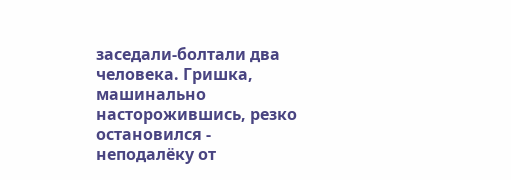заседали-болтали два человека. Гришка, машинально насторожившись, резко остановился - неподалёку от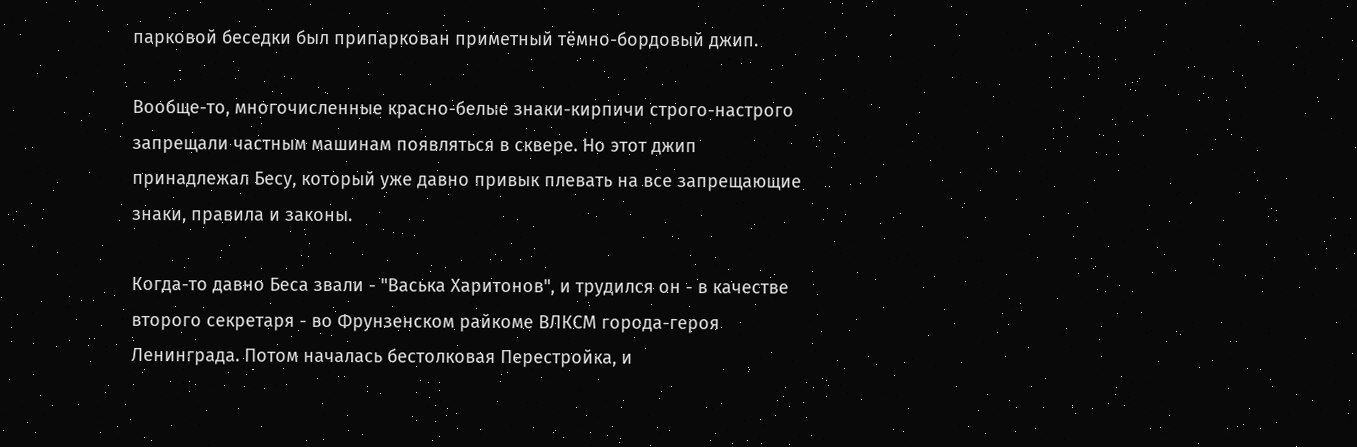парковой беседки был припаркован приметный тёмно-бордовый джип.

Вообще-то, многочисленные красно-белые знаки-кирпичи строго-настрого запрещали частным машинам появляться в сквере. Но этот джип принадлежал Бесу, который уже давно привык плевать на все запрещающие знаки, правила и законы.

Когда-то давно Беса звали - "Васька Харитонов", и трудился он - в качестве второго секретаря - во Фрунзенском райкоме ВЛКСМ города-героя Ленинграда. Потом началась бестолковая Перестройка, и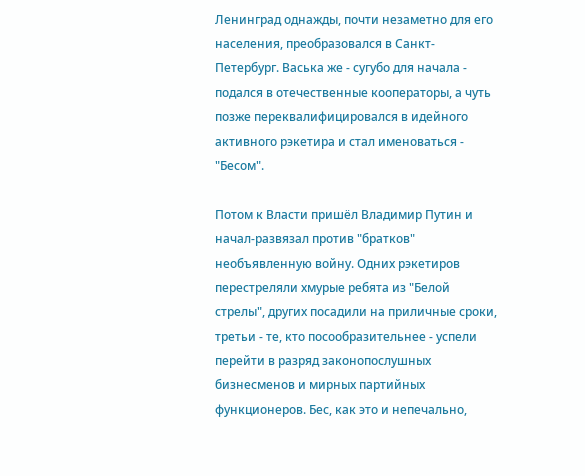Ленинград однажды, почти незаметно для его населения, преобразовался в Санкт-Петербург. Васька же - сугубо для начала - подался в отечественные кооператоры, а чуть позже переквалифицировался в идейного активного рэкетира и стал именоваться - "Бесом".

Потом к Власти пришёл Владимир Путин и начал-развязал против "братков" необъявленную войну. Одних рэкетиров перестреляли хмурые ребята из "Белой стрелы", других посадили на приличные сроки, третьи - те, кто посообразительнее - успели перейти в разряд законопослушных бизнесменов и мирных партийных функционеров. Бес, как это и непечально,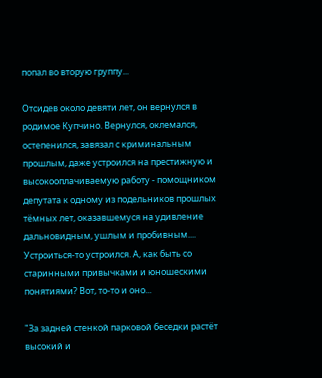попал во вторую группу...

Отсидев около девяти лет, он вернулся в родимое Купчино. Вернулся, оклемался, остепенился, завязал с криминальным прошлым, даже устроился на престижную и высокооплачиваемую работу - помощником депутата к одному из подельников прошлых тёмных лет, оказавшемуся на удивление дальновидным, ушлым и пробивным.... Устроиться-то устроился. А, как быть со старинными привычками и юношескими понятиями? Вот, то-то и оно...

"За задней стенкой парковой беседки растёт высокий и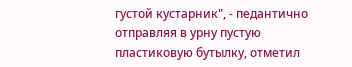густой кустарник", - педантично отправляя в урну пустую пластиковую бутылку, отметил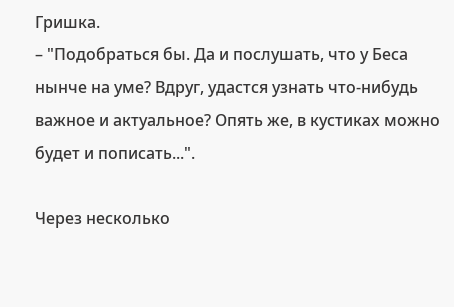Гришка.
– "Подобраться бы. Да и послушать, что у Беса нынче на уме? Вдруг, удастся узнать что-нибудь важное и актуальное? Опять же, в кустиках можно будет и пописать...".

Через несколько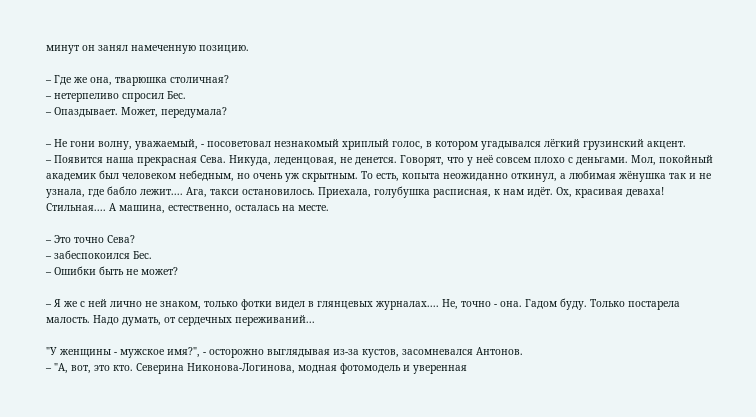минут он занял намеченную позицию.

– Где же она, тварюшка столичная?
– нетерпеливо спросил Бес.
– Опаздывает. Может, передумала?

– Не гони волну, уважаемый, - посоветовал незнакомый хриплый голос, в котором угадывался лёгкий грузинский акцент.
– Появится наша прекрасная Сева. Никуда, леденцовая, не денется. Говорят, что у неё совсем плохо с деньгами. Мол, покойный академик был человеком небедным, но очень уж скрытным. То есть, копыта неожиданно откинул, а любимая жёнушка так и не узнала, где бабло лежит.... Ага, такси остановилось. Приехала, голубушка расписная, к нам идёт. Ох, красивая деваха! Стильная.... А машина, естественно, осталась на месте.

– Это точно Сева?
– забеспокоился Бес.
– Ошибки быть не может?

– Я же с ней лично не знаком, только фотки видел в глянцевых журналах.... Не, точно - она. Гадом буду. Только постарела малость. Надо думать, от сердечных переживаний...

"У женщины - мужское имя?", - осторожно выглядывая из-за кустов, засомневался Антонов.
– "А, вот, это кто. Северина Никонова-Логинова, модная фотомодель и уверенная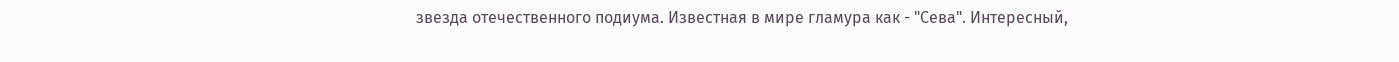звезда отечественного подиума. Известная в мире гламура как - "Сева". Интересный,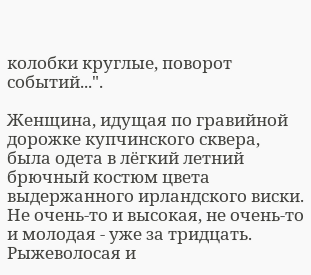колобки круглые, поворот событий...".

Женщина, идущая по гравийной дорожке купчинского сквера, была одета в лёгкий летний брючный костюм цвета выдержанного ирландского виски. Не очень-то и высокая, не очень-то и молодая - уже за тридцать. Рыжеволосая и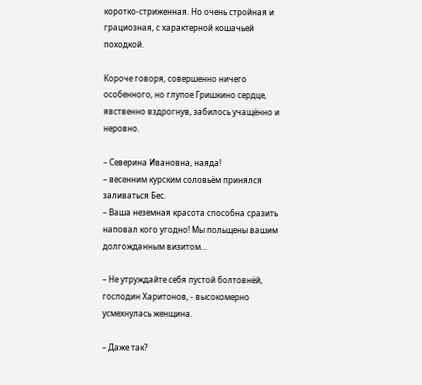коротко-стриженная. Но очень стройная и грациозная, с характерной кошачьей походкой.

Короче говоря, совершенно ничего особенного, но глупое Гришкино сердце, явственно вздрогнув, забилось учащённо и неровно.

– Северина Ивановна, наяда!
– весенним курским соловьём принялся заливаться Бес.
– Ваша неземная красота способна сразить наповал кого угодно! Мы польщены вашим долгожданным визитом...

– Не утруждайте себя пустой болтовнёй, господин Харитонов, - высокомерно усмехнулась женщина.

– Даже так?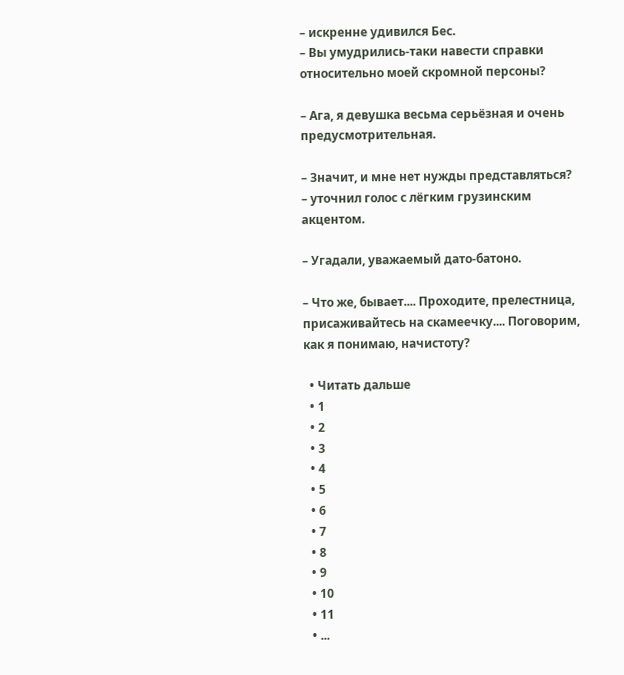– искренне удивился Бес.
– Вы умудрились-таки навести справки относительно моей скромной персоны?

– Ага, я девушка весьма серьёзная и очень предусмотрительная.

– Значит, и мне нет нужды представляться?
– уточнил голос с лёгким грузинским акцентом.

– Угадали, уважаемый дато-батоно.

– Что же, бывает.... Проходите, прелестница, присаживайтесь на скамеечку.... Поговорим, как я понимаю, начистоту?

  • Читать дальше
  • 1
  • 2
  • 3
  • 4
  • 5
  • 6
  • 7
  • 8
  • 9
  • 10
  • 11
  • ...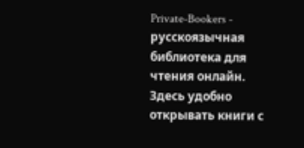Private-Bookers - русскоязычная библиотека для чтения онлайн. Здесь удобно открывать книги с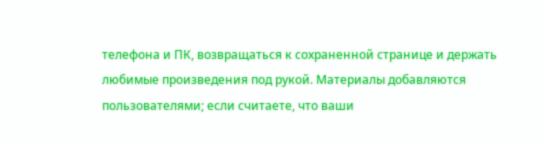телефона и ПК, возвращаться к сохраненной странице и держать любимые произведения под рукой. Материалы добавляются пользователями; если считаете, что ваши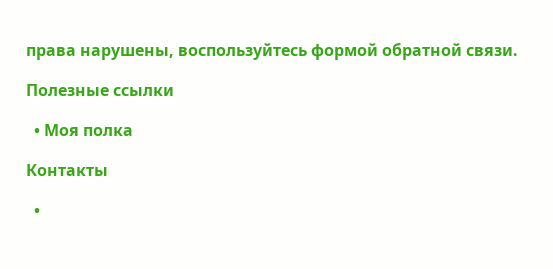права нарушены, воспользуйтесь формой обратной связи.

Полезные ссылки

  • Моя полка

Контакты

  •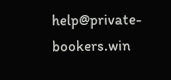help@private-bookers.win